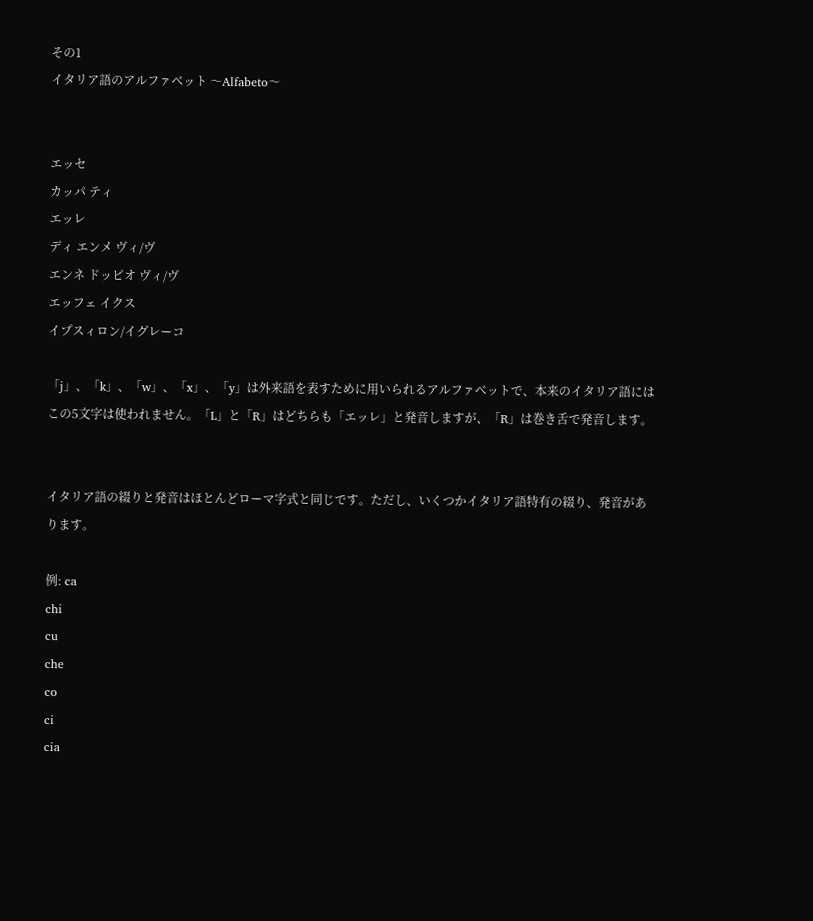その1
イタリア語のアルファベット 〜Alfabeto〜


エッセ
カッパ ティ
エッレ
ディ エンメ ヴィ/ヴ
エンネ ドッピオ ヴィ/ヴ
エッフェ イクス
イプスィロン/イグレーコ

「j」、「k」、「w」、「x」、「y」は外来語を表すために用いられるアルファベットで、本来のイタリア語にはこの5文字は使われません。「L」と「R」はどちらも「エッレ」と発音しますが、「R」は巻き舌で発音します。


イタリア語の綴りと発音はほとんどローマ字式と同じです。ただし、いくつかイタリア語特有の綴り、発音があります。

例: ca
chi
cu
che
co
ci
cia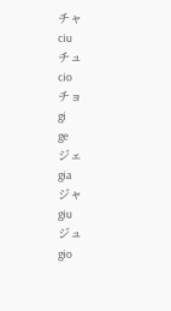チャ
ciu
チュ
cio
チョ
gi
ge
ジェ
gia
ジャ
giu
ジュ
gio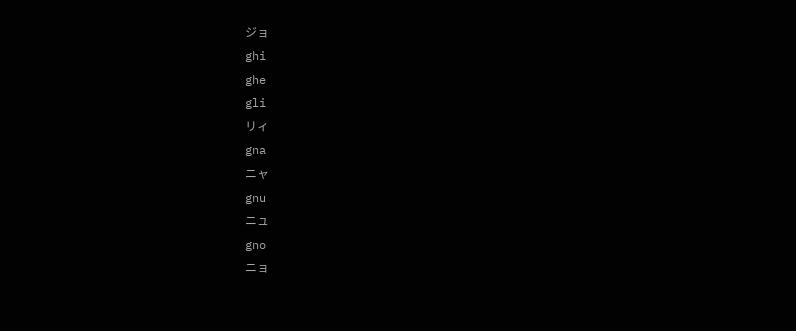ジョ
ghi
ghe
gli
リィ
gna
ニャ
gnu
ニュ
gno
ニョ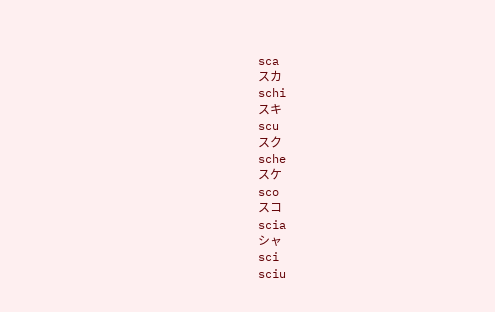sca
スカ
schi
スキ
scu
スク
sche
スケ
sco
スコ
scia
シャ
sci
sciu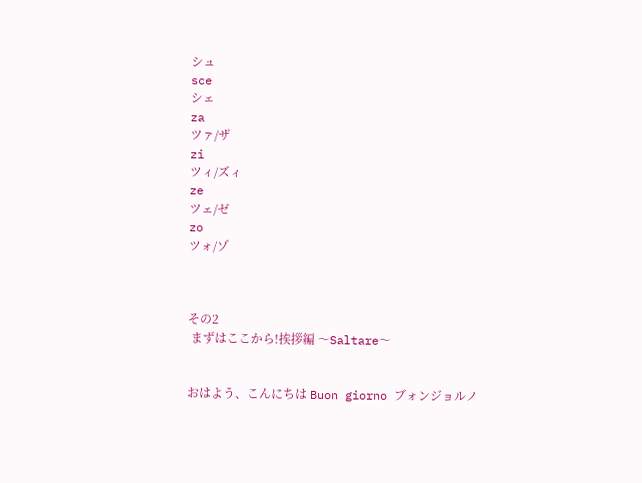シュ
sce
シェ
za
ツァ/ザ
zi
ツィ/ズィ
ze
ツェ/ゼ
zo
ツォ/ゾ



その2
 まずはここから!挨拶編 〜Saltare〜


おはよう、こんにちは Buon giorno ブォンジョルノ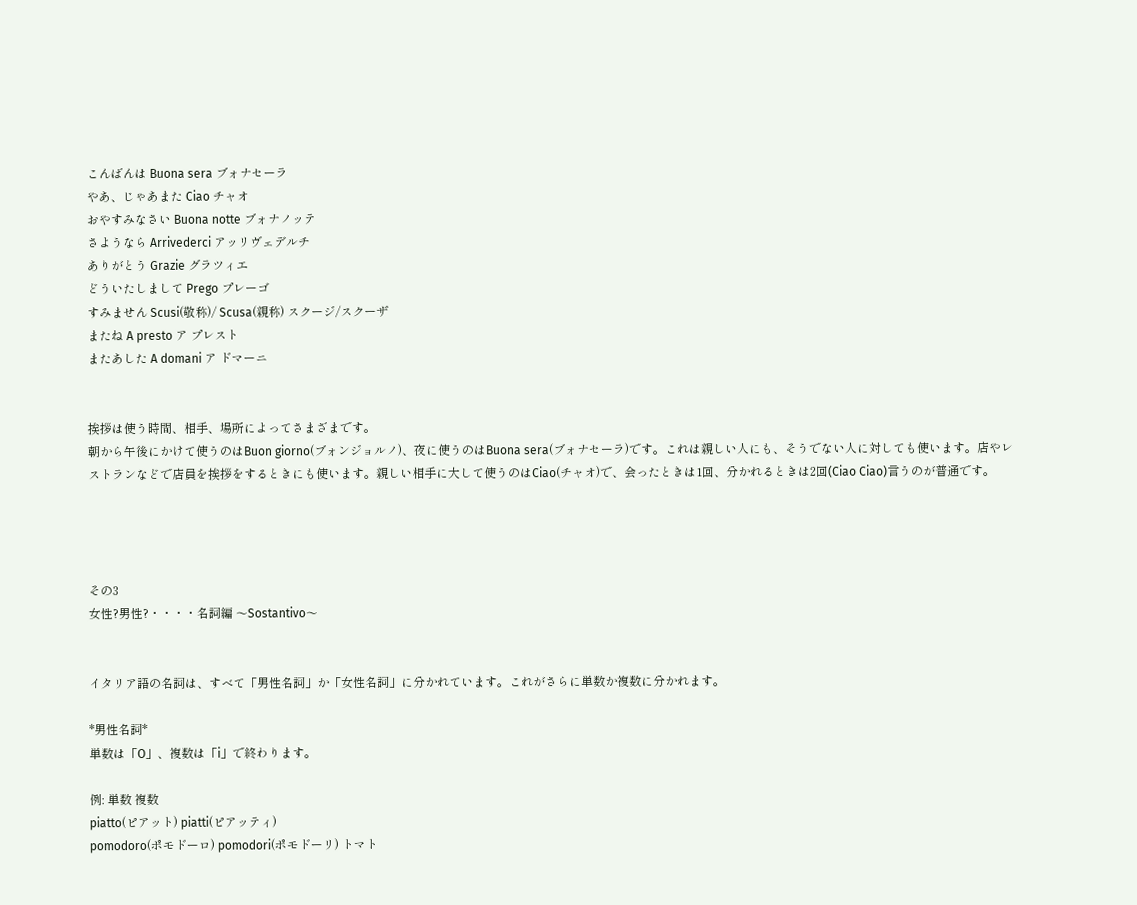こんばんは Buona sera ブォナセーラ
やあ、じゃあまた Ciao チャオ
おやすみなさい Buona notte ブォナノッテ
さようなら Arrivederci アッリヴェデルチ
ありがとう Grazie グラツィエ
どういたしまして Prego プレーゴ
すみません Scusi(敬称)/ Scusa(親称) スクージ/スクーザ
またね A presto ア プレスト
またあした A domani ア ドマーニ


挨拶は使う時間、相手、場所によってさまざまです。
朝から午後にかけて使うのはBuon giorno(ブォンジョルノ)、夜に使うのはBuona sera(ブォナセーラ)です。これは親しい人にも、そうでない人に対しても使います。店やレストランなどで店員を挨拶をするときにも使います。親しい相手に大して使うのはCiao(チャオ)で、会ったときは1回、分かれるときは2回(Ciao Ciao)言うのが普通です。




その3
女性?男性?・・・・名詞編 〜Sostantivo〜


イタリア語の名詞は、すべて「男性名詞」か「女性名詞」に分かれています。これがさらに単数か複数に分かれます。

*男性名詞*
単数は「O」、複数は「i」で終わります。

例: 単数 複数
piatto(ピアット) piatti(ピアッティ)
pomodoro(ポモドーロ) pomodori(ポモドーリ) トマト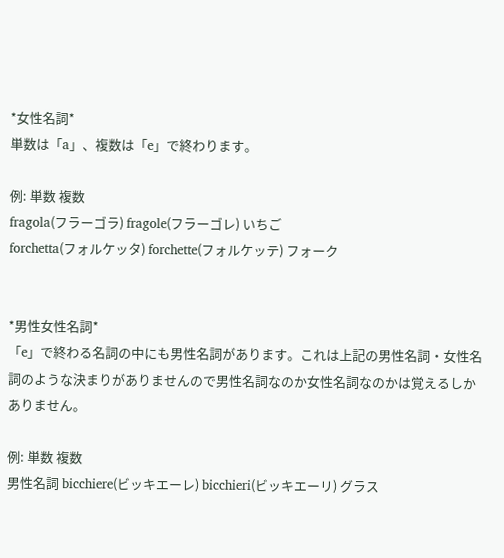*女性名詞*
単数は「a」、複数は「e」で終わります。

例: 単数 複数
fragola(フラーゴラ) fragole(フラーゴレ) いちご
forchetta(フォルケッタ) forchette(フォルケッテ) フォーク


*男性女性名詞*
「e」で終わる名詞の中にも男性名詞があります。これは上記の男性名詞・女性名詞のような決まりがありませんので男性名詞なのか女性名詞なのかは覚えるしかありません。

例: 単数 複数
男性名詞 bicchiere(ビッキエーレ) bicchieri(ビッキエーリ) グラス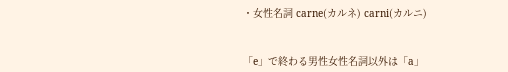・女性名詞 carne(カルネ) carni(カルニ)


「e」で終わる男性女性名詞以外は「a」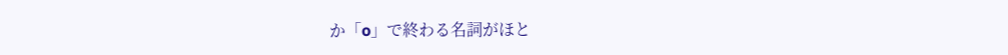か「o」で終わる名詞がほと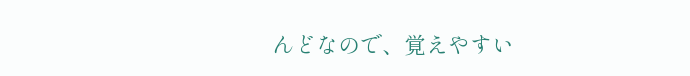んどなので、覚えやすい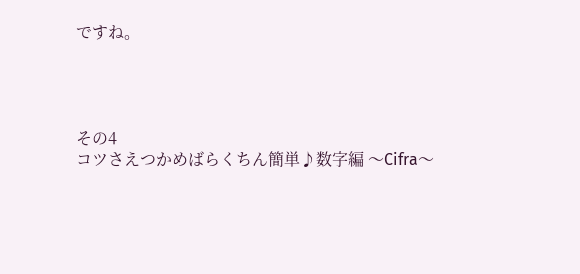ですね。




その4
コツさえつかめばらくちん簡単♪数字編 〜Cifra〜